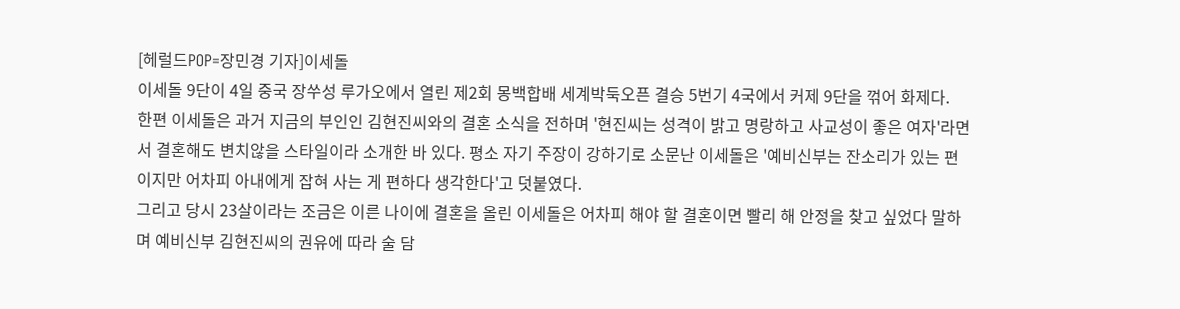[헤럴드POP=장민경 기자]이세돌
이세돌 9단이 4일 중국 장쑤성 루가오에서 열린 제2회 몽백합배 세계박둑오픈 결승 5번기 4국에서 커제 9단을 꺾어 화제다.
한편 이세돌은 과거 지금의 부인인 김현진씨와의 결혼 소식을 전하며 '현진씨는 성격이 밝고 명랑하고 사교성이 좋은 여자'라면서 결혼해도 변치않을 스타일이라 소개한 바 있다. 평소 자기 주장이 강하기로 소문난 이세돌은 '예비신부는 잔소리가 있는 편이지만 어차피 아내에게 잡혀 사는 게 편하다 생각한다'고 덧붙였다.
그리고 당시 23살이라는 조금은 이른 나이에 결혼을 올린 이세돌은 어차피 해야 할 결혼이면 빨리 해 안정을 찾고 싶었다 말하며 예비신부 김현진씨의 권유에 따라 술 담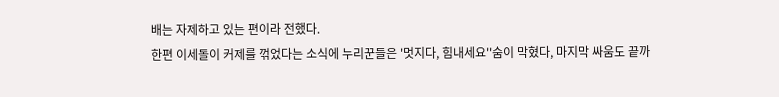배는 자제하고 있는 편이라 전했다.
한편 이세돌이 커제를 꺾었다는 소식에 누리꾼들은 '멋지다, 힘내세요''숨이 막혔다, 마지막 싸움도 끝까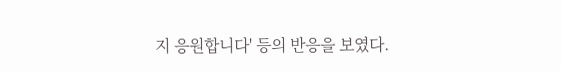지 응원합니다' 등의 반응을 보였다.